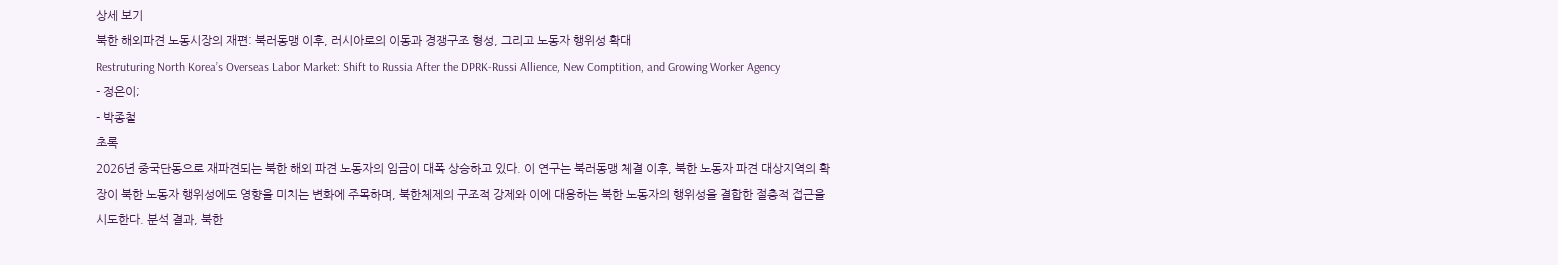상세 보기
북한 해외파견 노동시장의 재편: 북러동맹 이후, 러시아로의 이동과 경쟁구조 형성, 그리고 노동자 행위성 확대
Restruturing North Korea’s Overseas Labor Market: Shift to Russia After the DPRK-Russi Allience, New Comptition, and Growing Worker Agency
- 정은이;
- 박종철
초록
2026년 중국단동으로 재파견되는 북한 해외 파견 노동자의 임금이 대폭 상승하고 있다. 이 연구는 북러동맹 체결 이후, 북한 노동자 파견 대상지역의 확장이 북한 노동자 행위성에도 영향을 미치는 변화에 주목하며, 북한체제의 구조적 강제와 이에 대응하는 북한 노동자의 행위성을 결합한 절충적 접근을 시도한다. 분석 결과, 북한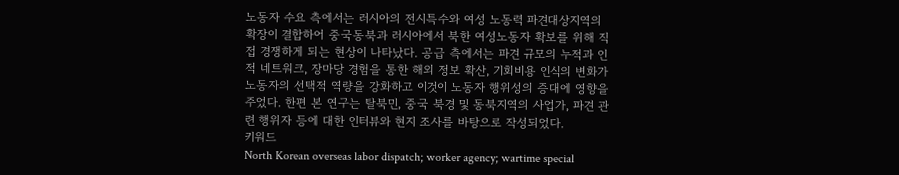노동자 수요 측에서는 러시아의 전시특수와 여성 노동력 파견대상지역의 확장이 결합하어 중국동북과 러시아에서 북한 여성노동자 확보를 위해 직접 경쟁하게 되는 현상이 나타났다. 공급 측에서는 파견 규모의 누적과 인적 네트워크, 장마당 경험을 통한 해외 정보 확산, 기회비용 인식의 변화가 노동자의 선택적 역량을 강화하고 이것이 노동자 행위성의 증대에 영향을 주었다. 한편 본 연구는 탈북민, 중국 북경 및 동북지역의 사업가, 파견 관련 행위자 등에 대한 인터뷰와 현지 조사를 바탕으로 작성되었다.
키워드
North Korean overseas labor dispatch; worker agency; wartime special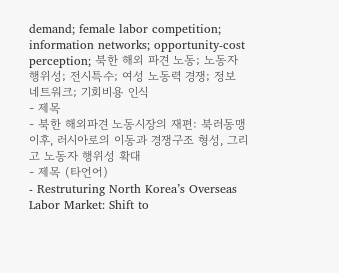demand; female labor competition; information networks; opportunity-cost perception; 북한 해외 파견 노동; 노동자 행위성; 전시특수; 여성 노동력 경쟁; 정보 네트워크; 기회비용 인식
- 제목
- 북한 해외파견 노동시장의 재편: 북러동맹 이후, 러시아로의 이동과 경쟁구조 형성, 그리고 노동자 행위성 확대
- 제목 (타언어)
- Restruturing North Korea’s Overseas Labor Market: Shift to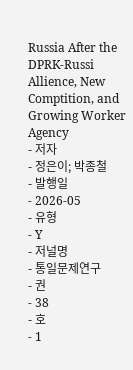Russia After the DPRK-Russi Allience, New Comptition, and Growing Worker Agency
- 저자
- 정은이; 박종철
- 발행일
- 2026-05
- 유형
- Y
- 저널명
- 통일문제연구
- 권
- 38
- 호
- 1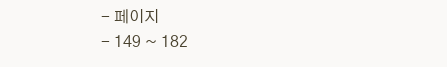- 페이지
- 149 ~ 182